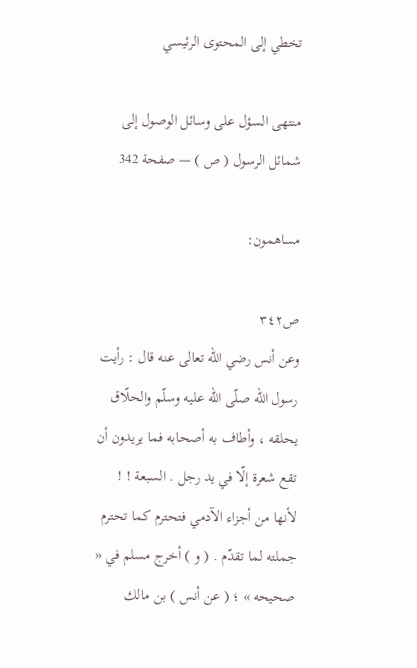تخطي إلى المحتوى الرئيسي

منتهى السؤل على وسائل الوصول إلى شمائل الرسول ( ص ) — صفحة 342

مساهمون:

ص٣٤٢
وعن أنس رضي اللّه تعالى عنه قال : رأيت رسول اللّه صلّى اللّه عليه وسلّم والحلّاق يحلقه ، وأطاف به أصحابه فما يريدون أن تقع شعرة إلّا في يد رجل . السبعة ! ! لأنها من أجزاء الآدمي فتحترم كما تحترم جملته لما تقدّم . ( و ) أخرج مسلم في « صحيحه » ؛ ( عن أنس ) بن مالك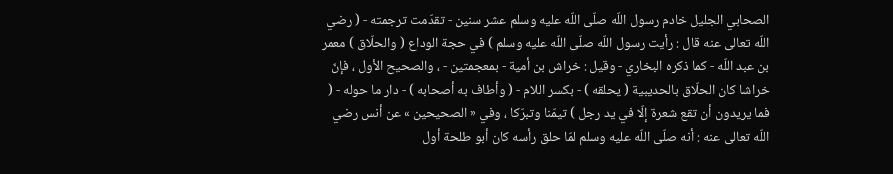الصحابي الجليل خادم رسول اللّه صلّى اللّه عليه وسلم عشر سنين - تقدّمت ترجمته - ( رضي اللّه تعالى عنه قال : رأيت رسول اللّه صلّى اللّه عليه وسلم ) في حجة الوداع ( والحلّاق ) معمر بن عبد اللّه - كما ذكره البخاري - وقيل : خراش بن أمية - بمعجمتين - ، والصحيح الأول ، فإنّ خراشا كان الحلّاق بالحديبية ( يحلقه ) - بكسر اللام - ( وأطاف به أصحابه ) - دار ما حوله - ( فما يريدون أن تقع شعرة إلّا في يد رجل ) تيمّنا وتبرّكا ، وفي « الصحيحين » عن أنس رضي اللّه تعالى عنه : أنه صلّى اللّه عليه وسلم لمّا حلق رأسه كان أبو طلحة أول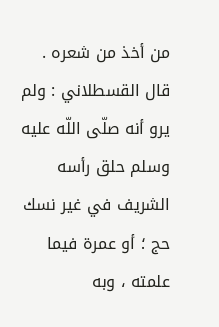من أخذ من شعره . قال القسطلاني : ولم يرو أنه صلّى اللّه عليه وسلم حلق رأسه الشريف في غير نسك حج ؛ أو عمرة فيما علمته ، وبه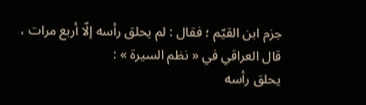جزم ابن القيّم ؛ فقال : لم يحلق رأسه إلّا أربع مرات ، قال العراقي في « نظم السيرة » :
يحلق رأسه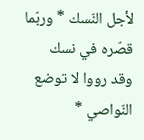لأجل النّسك * وربّما قصّره في نسك
وقد رووا لا توضع النّواصي *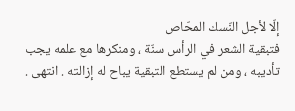إلّا لأجل النّسك المحّاص
فتبقية الشعر في الرأس سنّة ، ومنكرها مع علمه يجب تأديبه ، ومن لم يستطع التبقية يباح له إزالته . انتهى .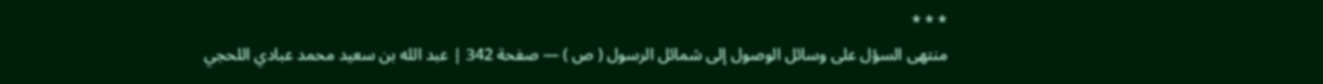* * *
منتهى السؤل على وسائل الوصول إلى شمائل الرسول ( ص ) — صفحة 342 | عبد الله بن سعيد محمد عبادي اللحجي